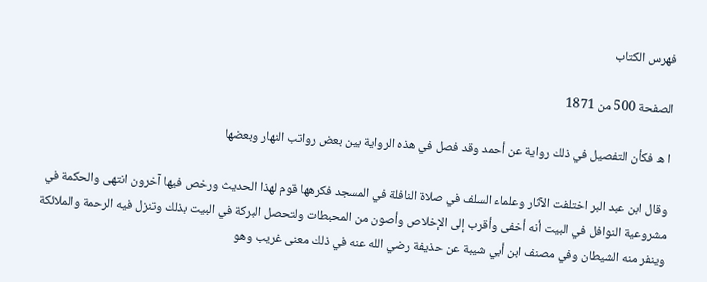فهرس الكتاب

الصفحة 500 من 1871

ا ه فكأن التفصيل في ذلك رواية عن أحمد وقد فصل في هذه الرواية بين بعض رواتب النهار وبعضها

وقال ابن عبد البر اختلفت الآثار وعلماء السلف في صلاة النافلة في المسجد فكرهها قوم لهذا الحديث ورخص فيها آخرون انتهى والحكمة في مشروعية النوافل في البيت أنه أخفى وأقرب إلى الإخلاص وأصون من المحبطات ولتحصل البركة في البيت بذلك وتنزل فيه الرحمة والملائكة وينفر منه الشيطان وفي مصنف ابن أبي شيبة عن حذيفة رضي الله عنه في ذلك معنى غريب وهو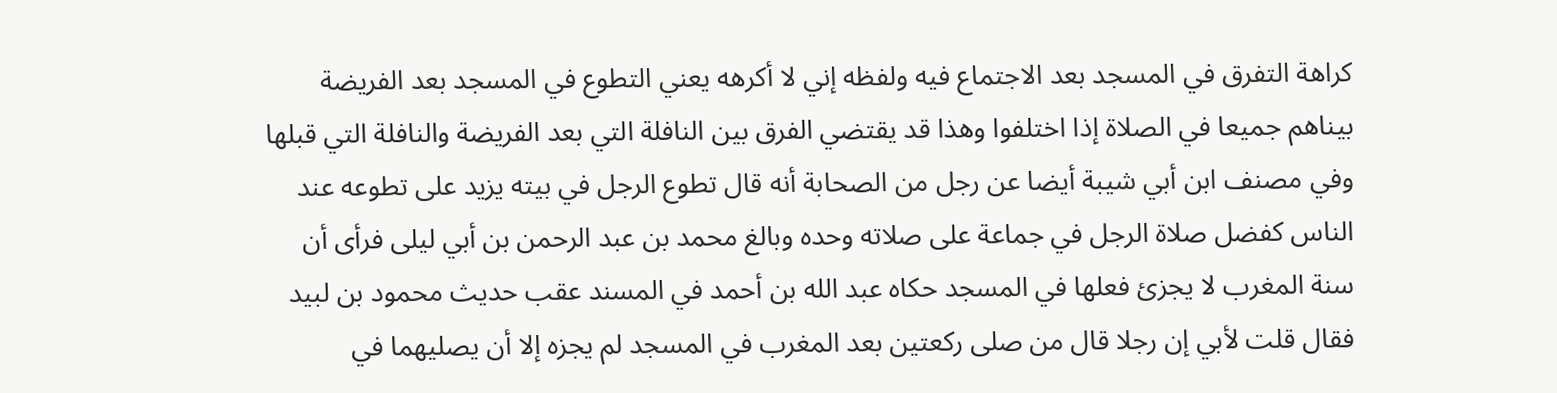كراهة التفرق في المسجد بعد الاجتماع فيه ولفظه إني لا أكرهه يعني التطوع في المسجد بعد الفريضة بيناهم جميعا في الصلاة إذا اختلفوا وهذا قد يقتضي الفرق بين النافلة التي بعد الفريضة والنافلة التي قبلها وفي مصنف ابن أبي شيبة أيضا عن رجل من الصحابة أنه قال تطوع الرجل في بيته يزيد على تطوعه عند الناس كفضل صلاة الرجل في جماعة على صلاته وحده وبالغ محمد بن عبد الرحمن بن أبي ليلى فرأى أن سنة المغرب لا يجزئ فعلها في المسجد حكاه عبد الله بن أحمد في المسند عقب حديث محمود بن لبيد فقال قلت لأبي إن رجلا قال من صلى ركعتين بعد المغرب في المسجد لم يجزه إلا أن يصليهما في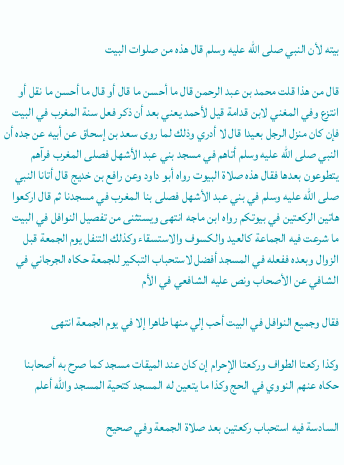بيته لأن النبي صلى الله عليه وسلم قال هذه من صلوات البيت

قال من هذا قلت محمد بن عبد الرحمن قال ما أحسن ما قال أو قال ما أحسن ما نقل أو انتزع وفي المغني لابن قدامة قيل لأحمد يعني بعد أن ذكر فعل سنة المغرب في البيت فإن كان منزل الرجل بعيدا قال لا أدري وذلك لما روى سعد بن إسحاق عن أبيه عن جده أن النبي صلى الله عليه وسلم أتاهم في مسجد بني عبد الأشهل فصلى المغرب فرآهم يتطوعون بعدها فقال هذه صلاة البيوت رواه أبو داود وعن رافع بن خديج قال أتانا النبي صلى الله عليه وسلم في بني عبد الأشهل فصلى بنا المغرب في مسجدنا ثم قال اركعوا هاتين الركعتين في بيوتكم رواه ابن ماجه انتهى ويستثنى من تفصيل النوافل في البيت ما شرعت فيه الجماعة كالعيد والكسوف والاستسقاء وكذلك التنفل يوم الجمعة قبل الزوال وبعده ففعله في المسجد أفضل لاستحباب التبكير للجمعة حكاه الجرجاني في الشافي عن الأصحاب ونص عليه الشافعي في الأم

فقال وجميع النوافل في البيت أحب إلي منها طاهرا إلا في يوم الجمعة انتهى

وكذا ركعتا الطواف وركعتا الإحرام إن كان عند الميقات مسجد كما صرح به أصحابنا حكاه عنهم النووي في الحج وكذا ما يتعين له المسجد كتحية المسجد والله أعلم

السادسة فيه استحباب ركعتين بعد صلاة الجمعة وفي صحيح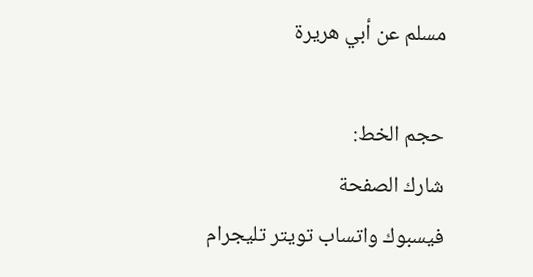مسلم عن أبي هريرة

حجم الخط:
شارك الصفحة
فيسبوك واتساب تويتر تليجرام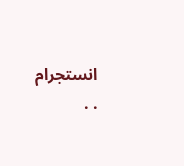انستجرام
. .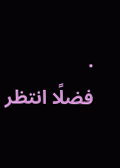.
فضلًا انتظر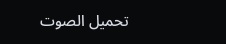تحميل الصوت